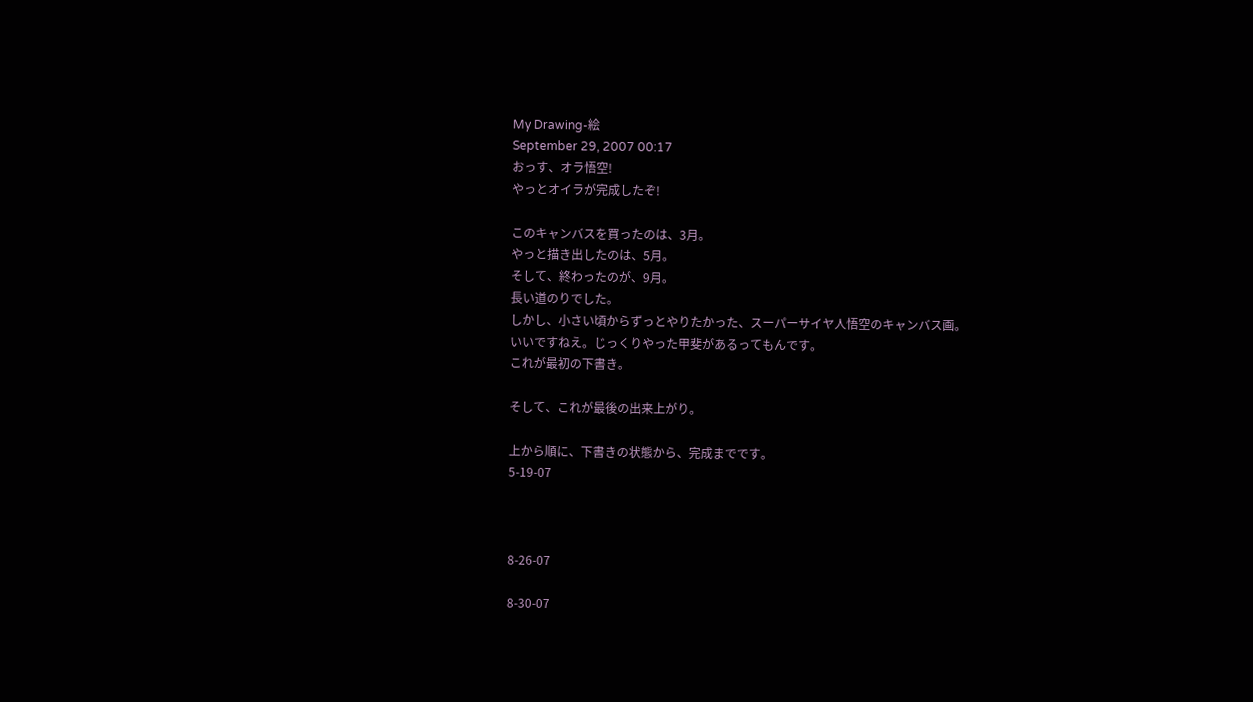My Drawing-絵
September 29, 2007 00:17
おっす、オラ悟空!
やっとオイラが完成したぞ!

このキャンバスを買ったのは、3月。
やっと描き出したのは、5月。
そして、終わったのが、9月。
長い道のりでした。
しかし、小さい頃からずっとやりたかった、スーパーサイヤ人悟空のキャンバス画。
いいですねえ。じっくりやった甲斐があるってもんです。
これが最初の下書き。

そして、これが最後の出来上がり。

上から順に、下書きの状態から、完成までです。
5-19-07



8-26-07

8-30-07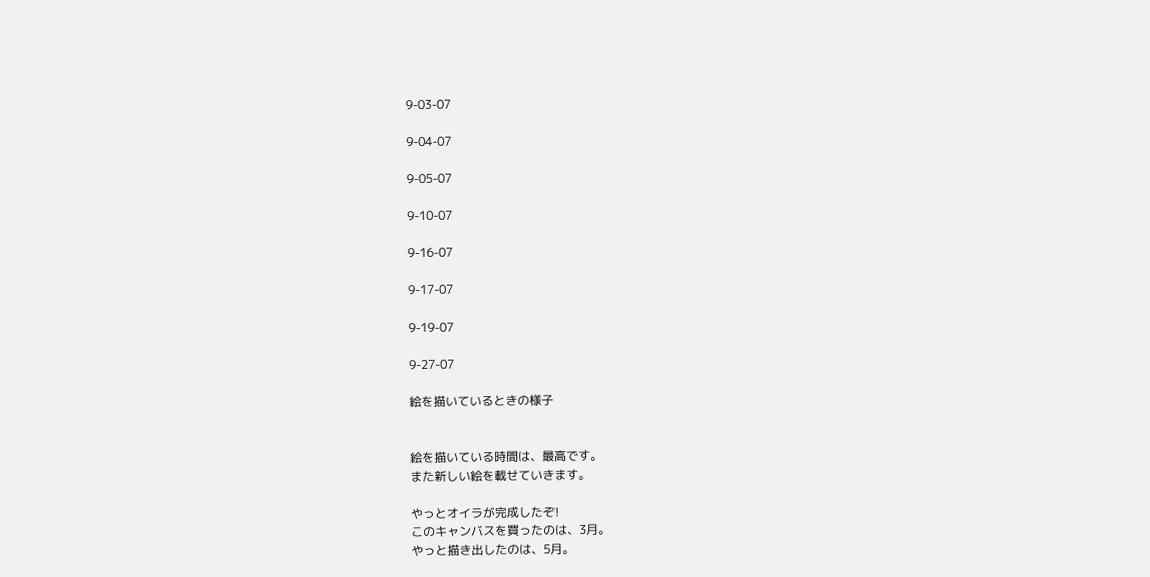9-03-07

9-04-07

9-05-07

9-10-07

9-16-07

9-17-07

9-19-07

9-27-07

絵を描いているときの様子


絵を描いている時間は、最高です。
また新しい絵を載せていきます。

やっとオイラが完成したぞ!
このキャンバスを買ったのは、3月。
やっと描き出したのは、5月。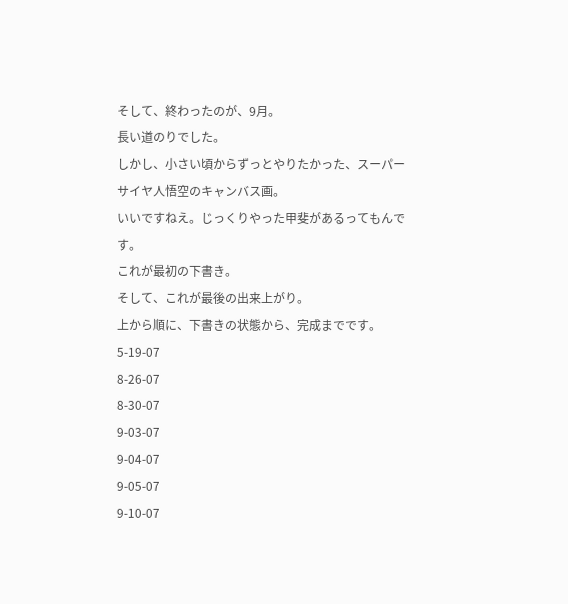そして、終わったのが、9月。
長い道のりでした。
しかし、小さい頃からずっとやりたかった、スーパーサイヤ人悟空のキャンバス画。
いいですねえ。じっくりやった甲斐があるってもんです。
これが最初の下書き。
そして、これが最後の出来上がり。
上から順に、下書きの状態から、完成までです。
5-19-07
8-26-07
8-30-07
9-03-07
9-04-07
9-05-07
9-10-07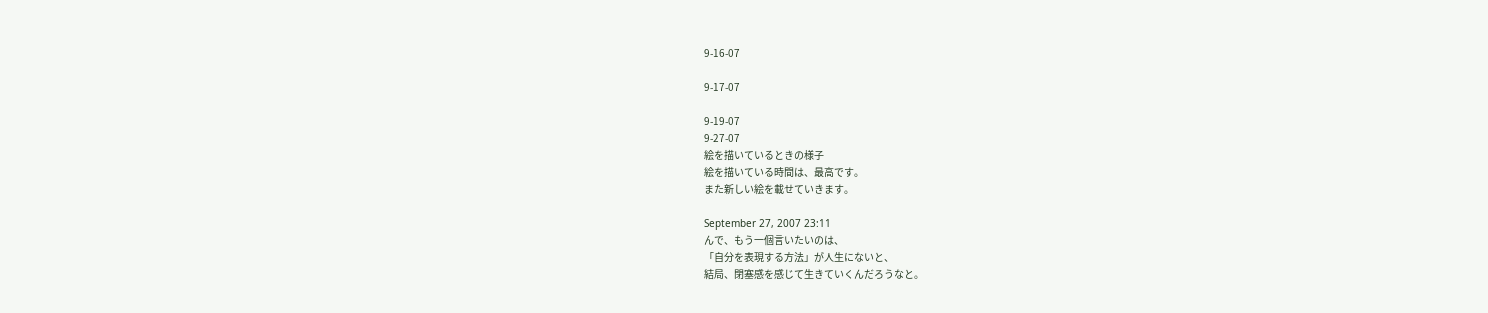9-16-07

9-17-07

9-19-07
9-27-07
絵を描いているときの様子
絵を描いている時間は、最高です。
また新しい絵を載せていきます。

September 27, 2007 23:11
んで、もう一個言いたいのは、
「自分を表現する方法」が人生にないと、
結局、閉塞感を感じて生きていくんだろうなと。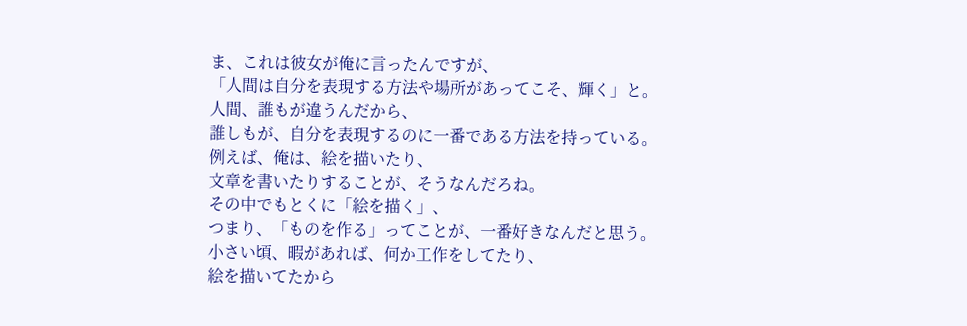ま、これは彼女が俺に言ったんですが、
「人間は自分を表現する方法や場所があってこそ、輝く」と。
人間、誰もが違うんだから、
誰しもが、自分を表現するのに一番である方法を持っている。
例えば、俺は、絵を描いたり、
文章を書いたりすることが、そうなんだろね。
その中でもとくに「絵を描く」、
つまり、「ものを作る」ってことが、一番好きなんだと思う。
小さい頃、暇があれば、何か工作をしてたり、
絵を描いてたから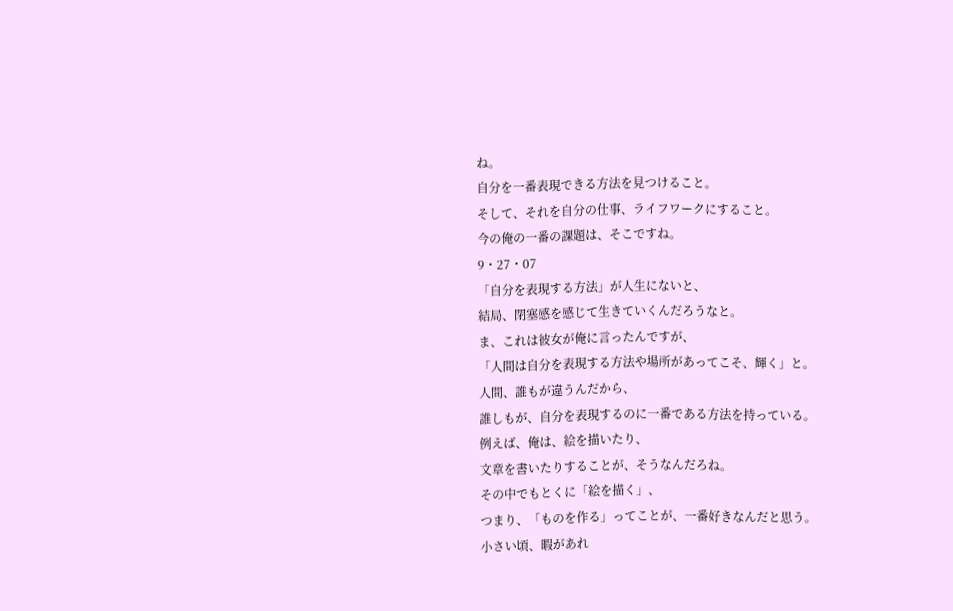ね。
自分を一番表現できる方法を見つけること。
そして、それを自分の仕事、ライフワークにすること。
今の俺の一番の課題は、そこですね。
9・27・07
「自分を表現する方法」が人生にないと、
結局、閉塞感を感じて生きていくんだろうなと。
ま、これは彼女が俺に言ったんですが、
「人間は自分を表現する方法や場所があってこそ、輝く」と。
人間、誰もが違うんだから、
誰しもが、自分を表現するのに一番である方法を持っている。
例えば、俺は、絵を描いたり、
文章を書いたりすることが、そうなんだろね。
その中でもとくに「絵を描く」、
つまり、「ものを作る」ってことが、一番好きなんだと思う。
小さい頃、暇があれ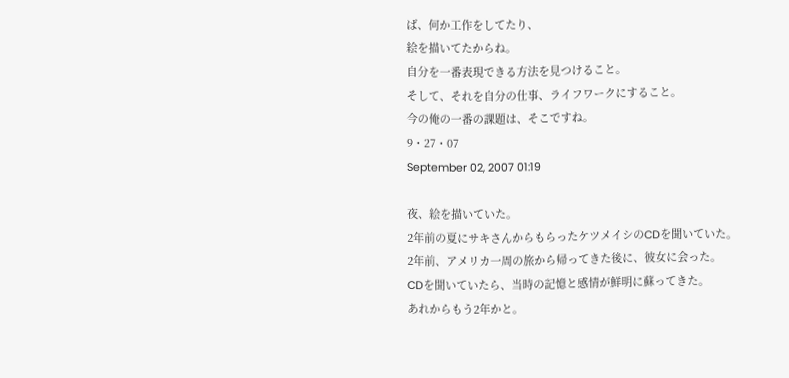ば、何か工作をしてたり、
絵を描いてたからね。
自分を一番表現できる方法を見つけること。
そして、それを自分の仕事、ライフワークにすること。
今の俺の一番の課題は、そこですね。
9・27・07
September 02, 2007 01:19

夜、絵を描いていた。
2年前の夏にサキさんからもらったケツメイシのCDを聞いていた。
2年前、アメリカ一周の旅から帰ってきた後に、彼女に会った。
CDを聞いていたら、当時の記憶と感情が鮮明に蘇ってきた。
あれからもう2年かと。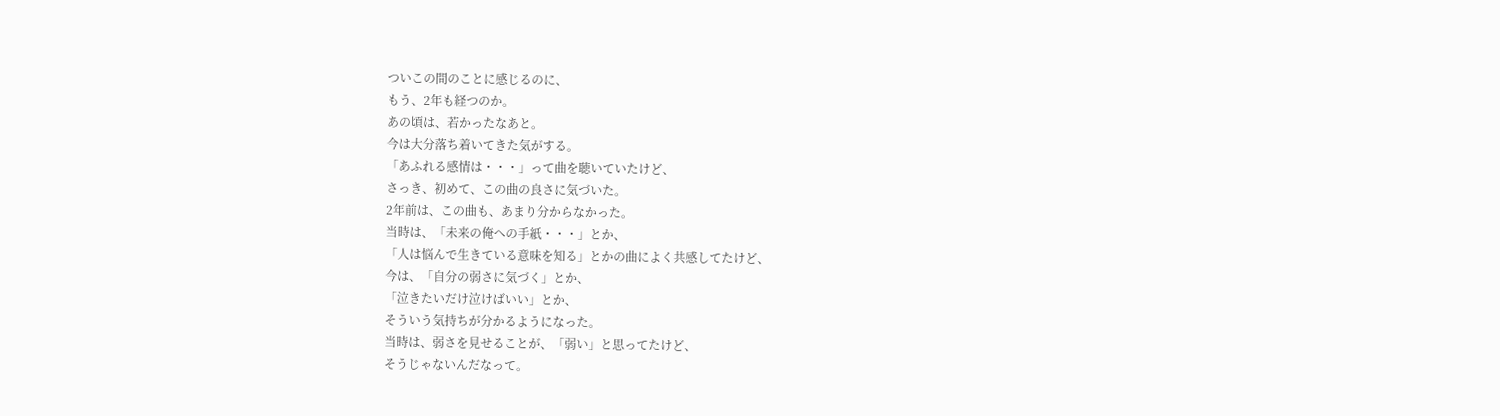ついこの間のことに感じるのに、
もう、2年も経つのか。
あの頃は、若かったなあと。
今は大分落ち着いてきた気がする。
「あふれる感情は・・・」って曲を聴いていたけど、
さっき、初めて、この曲の良さに気づいた。
2年前は、この曲も、あまり分からなかった。
当時は、「未来の俺への手紙・・・」とか、
「人は悩んで生きている意味を知る」とかの曲によく共感してたけど、
今は、「自分の弱さに気づく」とか、
「泣きたいだけ泣けばいい」とか、
そういう気持ちが分かるようになった。
当時は、弱さを見せることが、「弱い」と思ってたけど、
そうじゃないんだなって。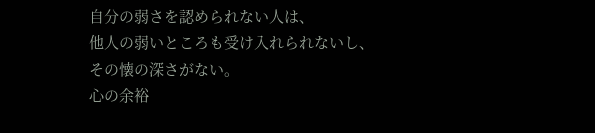自分の弱さを認められない人は、
他人の弱いところも受け入れられないし、
その懐の深さがない。
心の余裕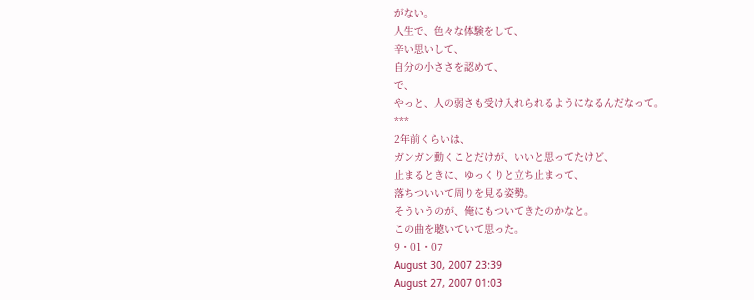がない。
人生で、色々な体験をして、
辛い思いして、
自分の小ささを認めて、
で、
やっと、人の弱さも受け入れられるようになるんだなって。
***
2年前くらいは、
ガンガン動くことだけが、いいと思ってたけど、
止まるときに、ゆっくりと立ち止まって、
落ちついいて周りを見る姿勢。
そういうのが、俺にもついてきたのかなと。
この曲を聴いていて思った。
9・01・07
August 30, 2007 23:39
August 27, 2007 01:03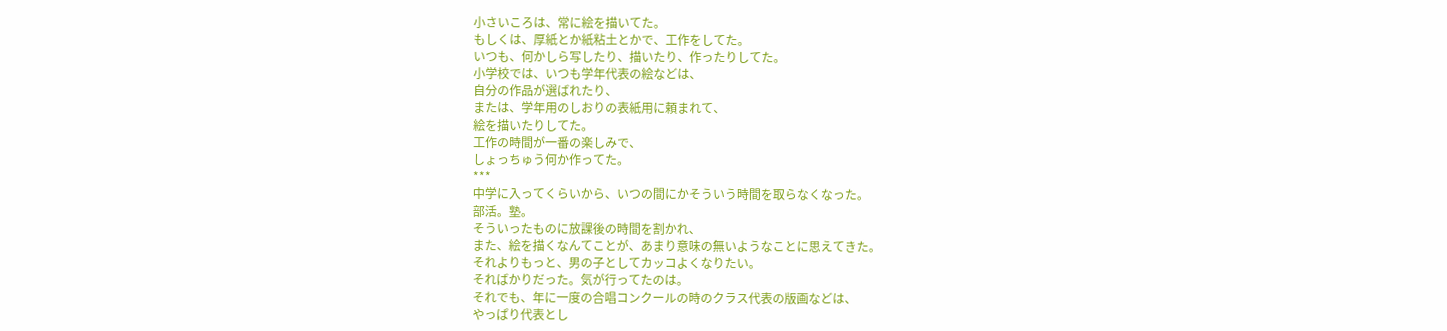小さいころは、常に絵を描いてた。
もしくは、厚紙とか紙粘土とかで、工作をしてた。
いつも、何かしら写したり、描いたり、作ったりしてた。
小学校では、いつも学年代表の絵などは、
自分の作品が選ばれたり、
または、学年用のしおりの表紙用に頼まれて、
絵を描いたりしてた。
工作の時間が一番の楽しみで、
しょっちゅう何か作ってた。
***
中学に入ってくらいから、いつの間にかそういう時間を取らなくなった。
部活。塾。
そういったものに放課後の時間を割かれ、
また、絵を描くなんてことが、あまり意味の無いようなことに思えてきた。
それよりもっと、男の子としてカッコよくなりたい。
そればかりだった。気が行ってたのは。
それでも、年に一度の合唱コンクールの時のクラス代表の版画などは、
やっぱり代表とし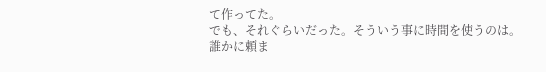て作ってた。
でも、それぐらいだった。そういう事に時間を使うのは。
誰かに頼ま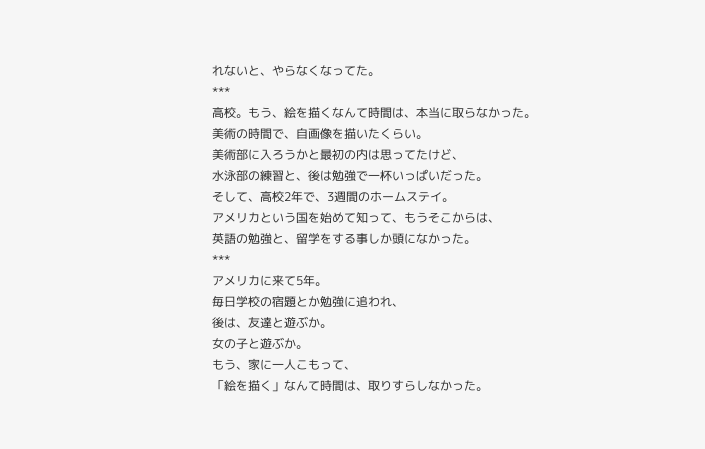れないと、やらなくなってた。
***
高校。もう、絵を描くなんて時間は、本当に取らなかった。
美術の時間で、自画像を描いたくらい。
美術部に入ろうかと最初の内は思ってたけど、
水泳部の練習と、後は勉強で一杯いっぱいだった。
そして、高校2年で、3週間のホームステイ。
アメリカという国を始めて知って、もうそこからは、
英語の勉強と、留学をする事しか頭になかった。
***
アメリカに来て5年。
毎日学校の宿題とか勉強に追われ、
後は、友達と遊ぶか。
女の子と遊ぶか。
もう、家に一人こもって、
「絵を描く」なんて時間は、取りすらしなかった。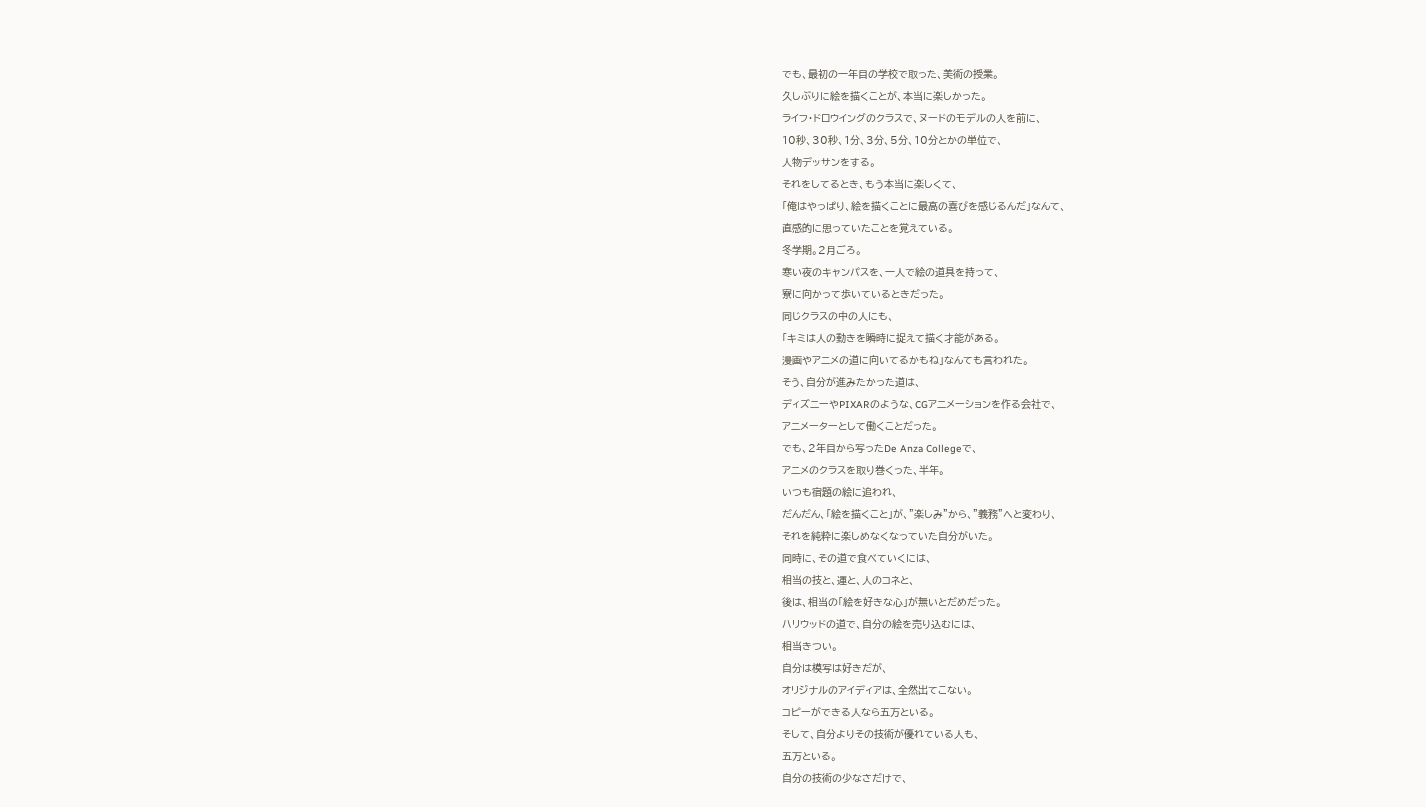でも、最初の一年目の学校で取った、美術の授業。
久しぶりに絵を描くことが、本当に楽しかった。
ライフ・ドロウイングのクラスで、ヌードのモデルの人を前に、
10秒、30秒、1分、3分、5分、10分とかの単位で、
人物デッサンをする。
それをしてるとき、もう本当に楽しくて、
「俺はやっぱり、絵を描くことに最高の喜びを感じるんだ」なんて、
直感的に思っていたことを覚えている。
冬学期。2月ごろ。
寒い夜のキャンパスを、一人で絵の道具を持って、
寮に向かって歩いているときだった。
同じクラスの中の人にも、
「キミは人の動きを瞬時に捉えて描く才能がある。
漫画やアニメの道に向いてるかもね」なんても言われた。
そう、自分が進みたかった道は、
ディズニーやPIXARのような、CGアニメーションを作る会社で、
アニメーターとして働くことだった。
でも、2年目から写ったDe Anza Collegeで、
アニメのクラスを取り巻くった、半年。
いつも宿題の絵に追われ、
だんだん、「絵を描くこと」が、”楽しみ”から、”義務”へと変わり、
それを純粋に楽しめなくなっていた自分がいた。
同時に、その道で食べていくには、
相当の技と、運と、人のコネと、
後は、相当の「絵を好きな心」が無いとだめだった。
ハリウッドの道で、自分の絵を売り込むには、
相当きつい。
自分は模写は好きだが、
オリジナルのアイディアは、全然出てこない。
コピーができる人なら五万といる。
そして、自分よりその技術が優れている人も、
五万といる。
自分の技術の少なさだけで、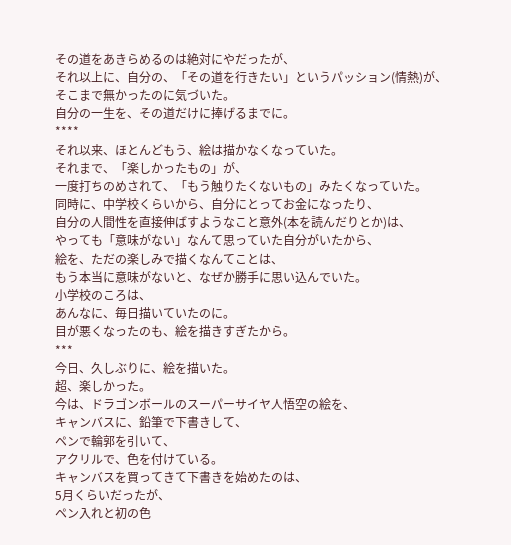その道をあきらめるのは絶対にやだったが、
それ以上に、自分の、「その道を行きたい」というパッション(情熱)が、
そこまで無かったのに気づいた。
自分の一生を、その道だけに捧げるまでに。
****
それ以来、ほとんどもう、絵は描かなくなっていた。
それまで、「楽しかったもの」が、
一度打ちのめされて、「もう触りたくないもの」みたくなっていた。
同時に、中学校くらいから、自分にとってお金になったり、
自分の人間性を直接伸ばすようなこと意外(本を読んだりとか)は、
やっても「意味がない」なんて思っていた自分がいたから、
絵を、ただの楽しみで描くなんてことは、
もう本当に意味がないと、なぜか勝手に思い込んでいた。
小学校のころは、
あんなに、毎日描いていたのに。
目が悪くなったのも、絵を描きすぎたから。
***
今日、久しぶりに、絵を描いた。
超、楽しかった。
今は、ドラゴンボールのスーパーサイヤ人悟空の絵を、
キャンバスに、鉛筆で下書きして、
ペンで輪郭を引いて、
アクリルで、色を付けている。
キャンバスを買ってきて下書きを始めたのは、
5月くらいだったが、
ペン入れと初の色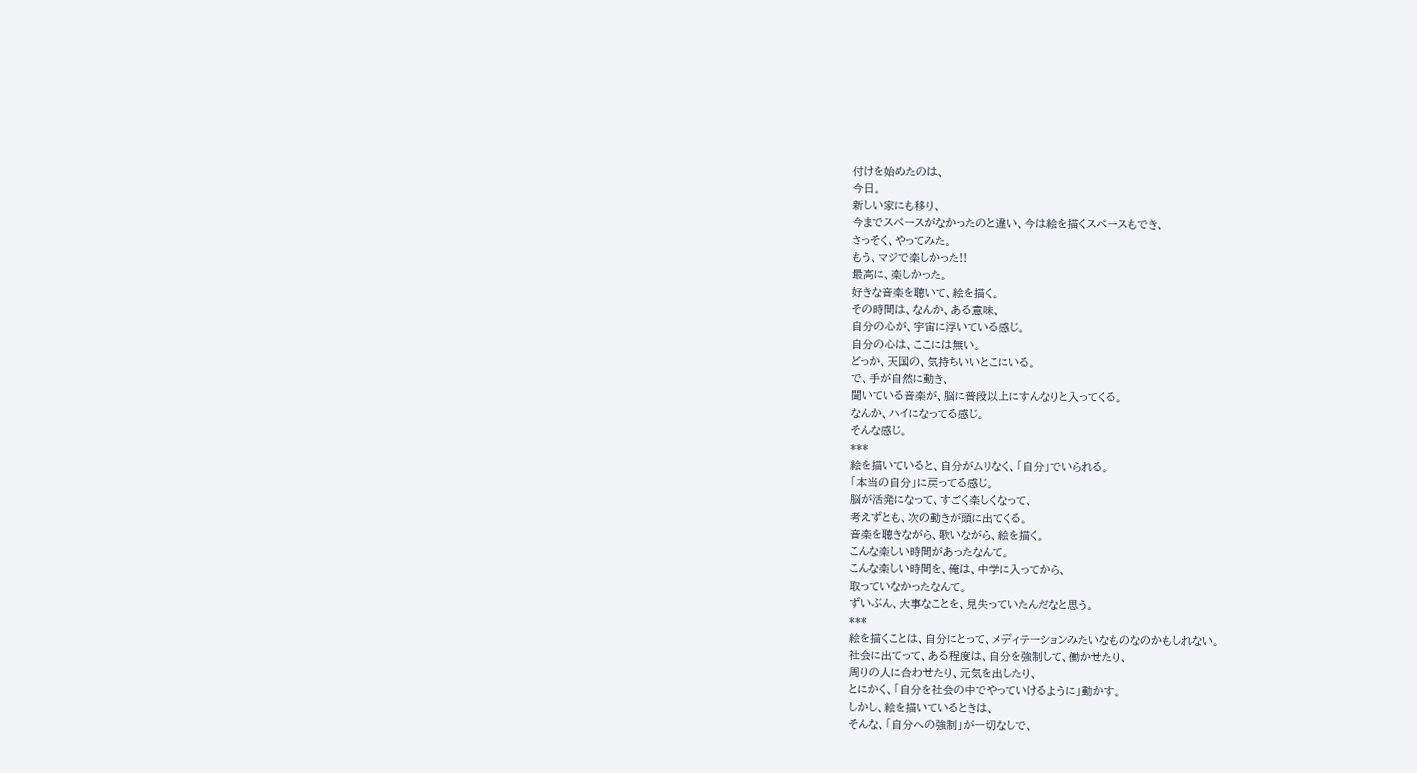付けを始めたのは、
今日。
新しい家にも移り、
今までスペースがなかったのと違い、今は絵を描くスペースもでき、
さっそく、やってみた。
もう、マジで楽しかった!!
最高に、楽しかった。
好きな音楽を聴いて、絵を描く。
その時間は、なんか、ある意味、
自分の心が、宇宙に浮いている感じ。
自分の心は、ここには無い。
どっか、天国の、気持ちいいとこにいる。
で、手が自然に動き、
聞いている音楽が、脳に普段以上にすんなりと入ってくる。
なんか、ハイになってる感じ。
そんな感じ。
***
絵を描いていると、自分がムリなく、「自分」でいられる。
「本当の自分」に戻ってる感じ。
脳が活発になって、すごく楽しくなって、
考えずとも、次の動きが頭に出てくる。
音楽を聴きながら、歌いながら、絵を描く。
こんな楽しい時間があったなんて。
こんな楽しい時間を、俺は、中学に入ってから、
取っていなかったなんて。
ずいぶん、大事なことを、見失っていたんだなと思う。
***
絵を描くことは、自分にとって、メディテーションみたいなものなのかもしれない。
社会に出てって、ある程度は、自分を強制して、働かせたり、
周りの人に合わせたり、元気を出したり、
とにかく、「自分を社会の中でやっていけるように」動かす。
しかし、絵を描いているときは、
そんな、「自分への強制」が一切なしで、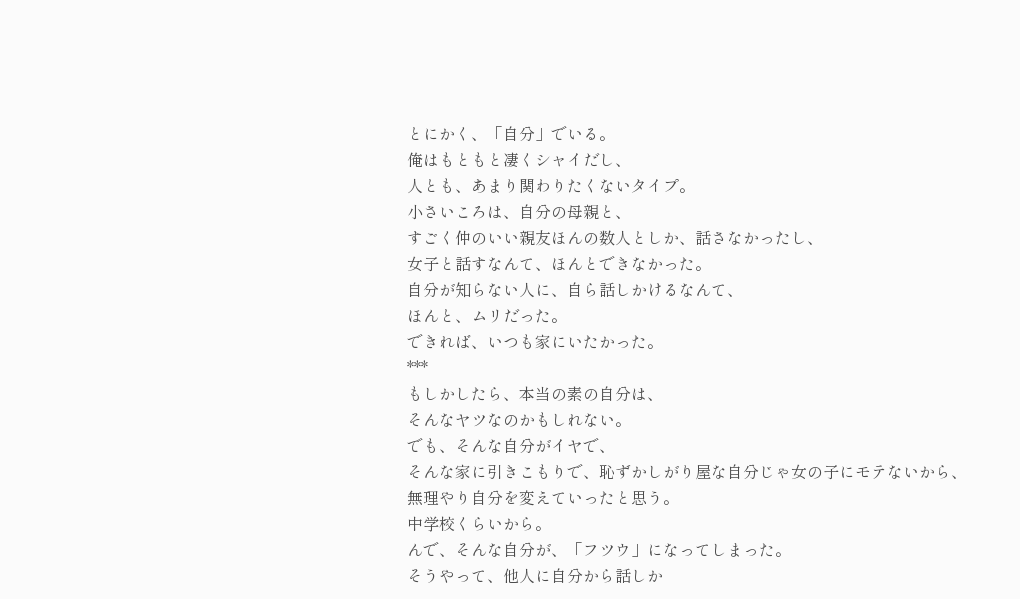とにかく、「自分」でいる。
俺はもともと凄くシャイだし、
人とも、あまり関わりたくないタイプ。
小さいころは、自分の母親と、
すごく仲のいい親友ほんの数人としか、話さなかったし、
女子と話すなんて、ほんとできなかった。
自分が知らない人に、自ら話しかけるなんて、
ほんと、ムリだった。
できれば、いつも家にいたかった。
***
もしかしたら、本当の素の自分は、
そんなヤツなのかもしれない。
でも、そんな自分がイヤで、
そんな家に引きこもりで、恥ずかしがり屋な自分じゃ女の子にモテないから、
無理やり自分を変えていったと思う。
中学校くらいから。
んで、そんな自分が、「フツウ」になってしまった。
そうやって、他人に自分から話しか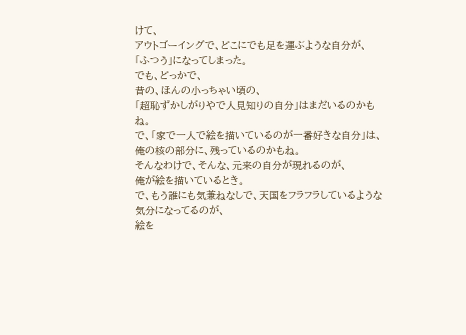けて、
アウトゴーイングで、どこにでも足を運ぶような自分が、
「ふつう」になってしまった。
でも、どっかで、
昔の、ほんの小っちゃい頃の、
「超恥ずかしがりやで人見知りの自分」はまだいるのかもね。
で、「家で一人で絵を描いているのが一番好きな自分」は、
俺の核の部分に、残っているのかもね。
そんなわけで、そんな、元来の自分が現れるのが、
俺が絵を描いているとき。
で、もう誰にも気兼ねなしで、天国をフラフラしているような気分になってるのが、
絵を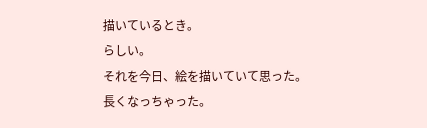描いているとき。
らしい。
それを今日、絵を描いていて思った。
長くなっちゃった。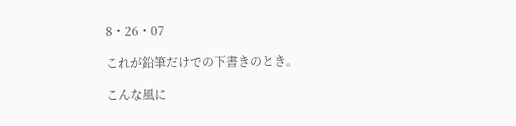8・26・07

これが鉛筆だけでの下書きのとき。

こんな風に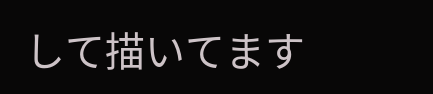して描いてます